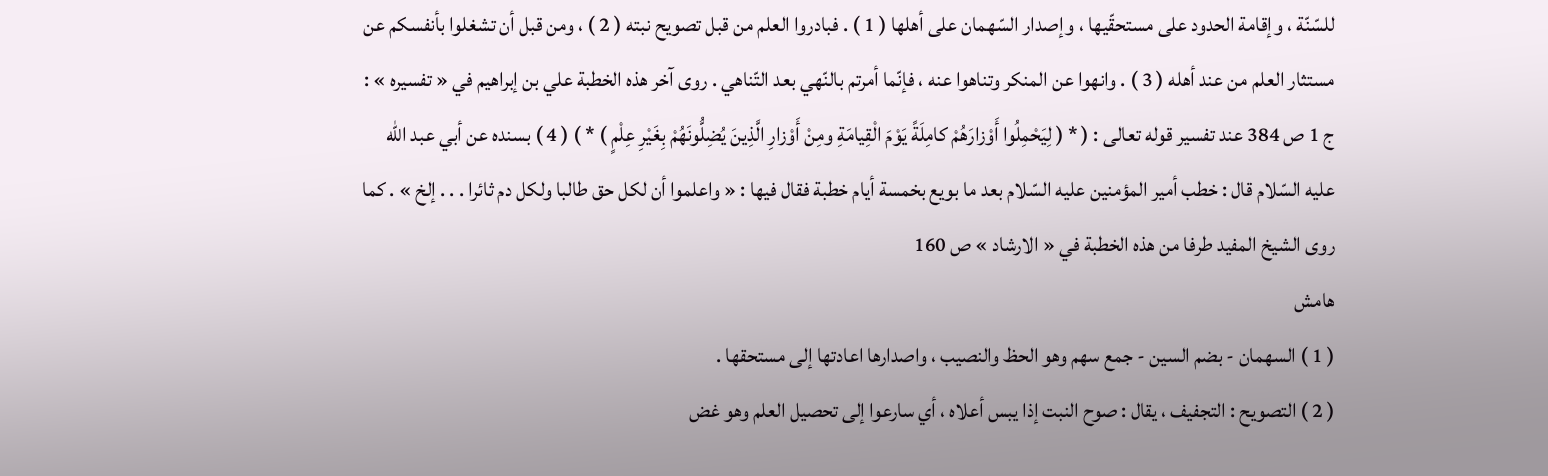للسّنّة ، وإقامة الحدود على مستحقّيها ، وإصدار السّهمان على أهلها ( 1 ) . فبادروا العلم من قبل تصويح نبته ( 2 ) ، ومن قبل أن تشغلوا بأنفسكم عن مستثار العلم من عند أهله ( 3 ) . وانهوا عن المنكر وتناهوا عنه ، فإنّما أمرتم بالنّهي بعد التّناهي . روى آخر هذه الخطبة علي بن إبراهيم في « تفسيره » : ج 1 ص 384 عند تفسير قوله تعالى : ( * ( لِيَحْمِلُوا أَوْزارَهُمْ كامِلَةً يَوْمَ الْقِيامَةِ ومِنْ أَوْزارِ الَّذِينَ يُضِلُّونَهُمْ بِغَيْرِ عِلْمٍ ) * ) ( 4 ) بسنده عن أبي عبد الله عليه السّلام قال : خطب أمير المؤمنين عليه السّلام بعد ما بويع بخمسة أيام خطبة فقال فيها : « واعلموا أن لكل حق طالبا ولكل دم ثائرا . . . إلخ » . كما روى الشيخ المفيد طرفا من هذه الخطبة في « الارشاد » ص 160
هامش
( 1 ) السهمان - بضم السين - جمع سهم وهو الحظ والنصيب ، واصدارها اعادتها إلى مستحقها .
( 2 ) التصويح : التجفيف ، يقال : صوح النبت إذا يبس أعلاه ، أي سارعوا إلى تحصيل العلم وهو غض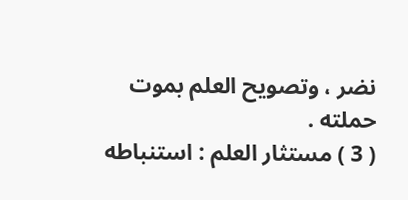نضر ، وتصويح العلم بموت حملته .
( 3 ) مستثار العلم : استنباطه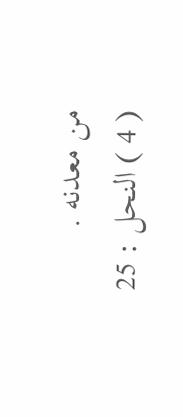من معدنه .
( 4 ) النحل : 25